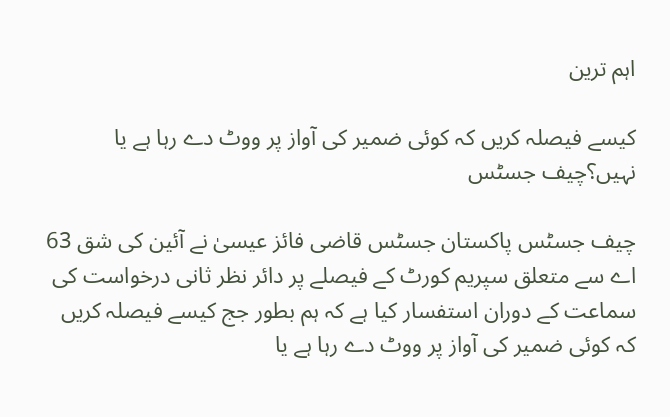اہم ترین

کیسے فیصلہ کریں کہ کوئی ضمیر کی آواز پر ووٹ دے رہا ہے یا نہیں؟چیف جسٹس

چیف جسٹس پاکستان جسٹس قاضی فائز عیسیٰ نے آئین کی شق 63 اے سے متعلق سپریم کورٹ کے فیصلے پر دائر نظر ثانی درخواست کی سماعت کے دوران استفسار کیا ہے کہ ہم بطور جج کیسے فیصلہ کریں کہ کوئی ضمیر کی آواز پر ووٹ دے رہا ہے یا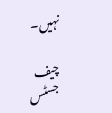نہیں۔

چیف جسٹس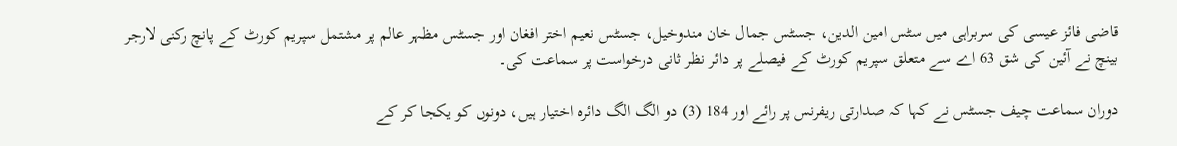قاضی فائز عیسی کی سربراہی میں سٹس امین الدین، جسٹس جمال خان مندوخیل، جسٹس نعیم اختر افغان اور جسٹس مظہر عالم پر مشتمل سپریم کورٹ کے پانچ رکنی لارجر بینچ نے آئین کی شق 63 اے سے متعلق سپریم کورٹ کے فیصلے پر دائر نظر ثانی درخواست پر سماعت کی۔

دوران سماعت چیف جسٹس نے کہا کہ صدارتی ریفرنس پر رائے اور 184 (3) دو الگ الگ دائرہ اختیار ہیں، دونوں کو یکجا کر کے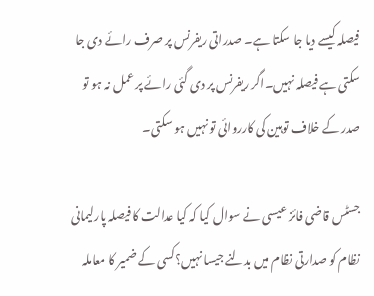فیصلہ کیسے دیا جا سکتا ہے۔ صدراتی ریفرنس پر صرف رائے دی جا سکتی ہے فیصلہ نہیں۔اگر ریفرنس پر دی گئی رائے پر عمل نہ ہو تو صدر کے خلاف توہین کی کارروائی تو نہیں ہو سکتی۔

جسٹس قاضی فائز عیسی نے سوال کیا کہ کیا عدالت کا فیصلہ پارلیمانی نظام کو صدارتی نظام میں بدلنے جیسا نہیں؟کسی کے ضمیر کا معاملہ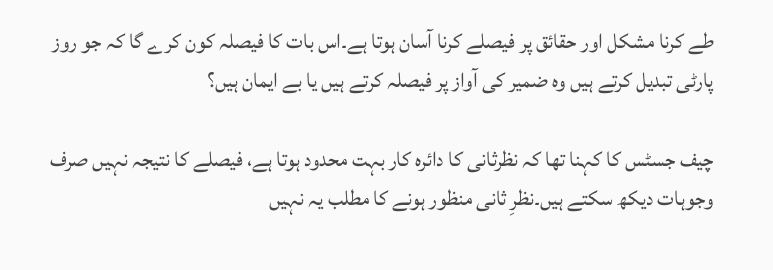طے کرنا مشکل اور حقائق پر فیصلے کرنا آسان ہوتا ہے۔اس بات کا فیصلہ کون کرے گا کہ جو روز پارٹی تبدیل کرتے ہیں وہ ضمیر کی آواز پر فیصلہ کرتے ہیں یا بے ایمان ہیں؟

چیف جسٹس کا کہنا تھا کہ نظرثانی کا دائرہ کار بہت محدود ہوتا ہے، فیصلے کا نتیجہ نہیں صرف وجوہات دیکھ سکتے ہیں۔نظرِ ثانی منظور ہونے کا مطلب یہ نہیں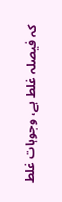کہ فیصلہ غلط ہے، وجوہات غلط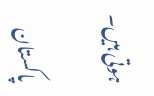ہوتی ہیں۔

پاکستان